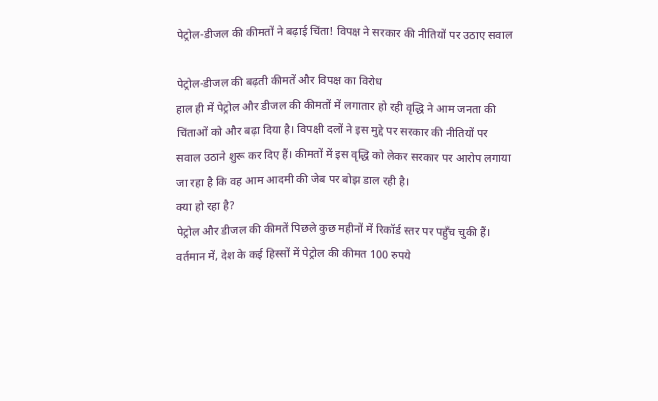पेट्रोल-डीजल की कीमतों ने बढ़ाई चिंता! विपक्ष ने सरकार की नीतियों पर उठाए सवाल

पेट्रोल-डीजल की बढ़ती कीमतें और विपक्ष का विरोध
हाल ही में पेट्रोल और डीजल की कीमतों में लगातार हो रही वृद्धि ने आम जनता की चिंताओं को और बढ़ा दिया है। विपक्षी दलों ने इस मुद्दे पर सरकार की नीतियों पर सवाल उठाने शुरू कर दिए हैं। कीमतों में इस वृद्धि को लेकर सरकार पर आरोप लगाया जा रहा है कि वह आम आदमी की जेब पर बोझ डाल रही है।
क्या हो रहा है?
पेट्रोल और डीजल की कीमतें पिछले कुछ महीनों में रिकॉर्ड स्तर पर पहुँच चुकी हैं। वर्तमान में, देश के कई हिस्सों में पेट्रोल की कीमत 100 रुपये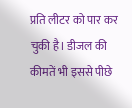प्रति लीटर को पार कर चुकी है। डीजल की कीमतें भी इससे पीछे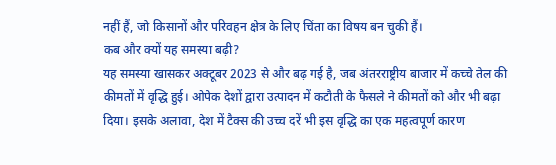नहीं हैं, जो किसानों और परिवहन क्षेत्र के लिए चिंता का विषय बन चुकी हैं।
कब और क्यों यह समस्या बढ़ी?
यह समस्या खासकर अक्टूबर 2023 से और बढ़ गई है, जब अंतरराष्ट्रीय बाजार में कच्चे तेल की कीमतों में वृद्धि हुई। ओपेक देशों द्वारा उत्पादन में कटौती के फैसले ने कीमतों को और भी बढ़ा दिया। इसके अलावा, देश में टैक्स की उच्च दरें भी इस वृद्धि का एक महत्वपूर्ण कारण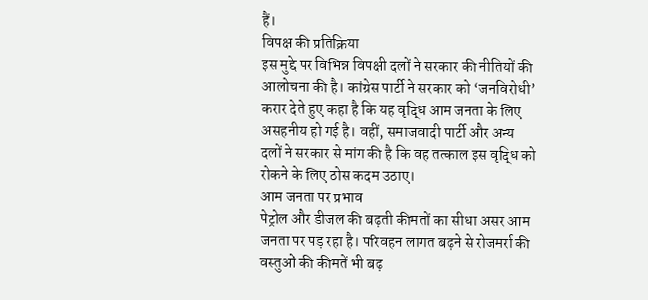हैं।
विपक्ष की प्रतिक्रिया
इस मुद्दे पर विभिन्न विपक्षी दलों ने सरकार की नीतियों की आलोचना की है। कांग्रेस पार्टी ने सरकार को ‘जनविरोधी’ करार देते हुए कहा है कि यह वृद्धि आम जनता के लिए असहनीय हो गई है। वहीं, समाजवादी पार्टी और अन्य दलों ने सरकार से मांग की है कि वह तत्काल इस वृद्धि को रोकने के लिए ठोस कदम उठाए।
आम जनता पर प्रभाव
पेट्रोल और डीजल की बढ़ती कीमतों का सीधा असर आम जनता पर पड़ रहा है। परिवहन लागत बढ़ने से रोजमर्रा की वस्तुओं की कीमतें भी बढ़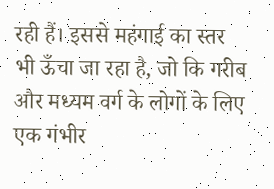रही हैं। इससे महंगाई का स्तर भी ऊँचा जा रहा है, जो कि गरीब और मध्यम वर्ग के लोगों के लिए एक गंभीर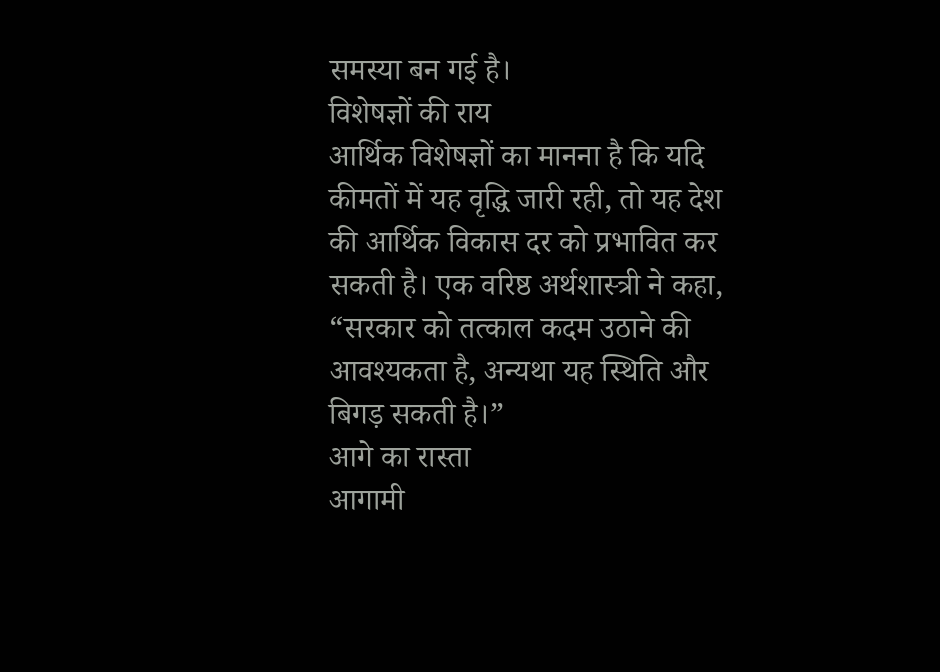समस्या बन गई है।
विशेषज्ञों की राय
आर्थिक विशेषज्ञों का मानना है कि यदि कीमतों में यह वृद्धि जारी रही, तो यह देश की आर्थिक विकास दर को प्रभावित कर सकती है। एक वरिष्ठ अर्थशास्त्री ने कहा, “सरकार को तत्काल कदम उठाने की आवश्यकता है, अन्यथा यह स्थिति और बिगड़ सकती है।”
आगे का रास्ता
आगामी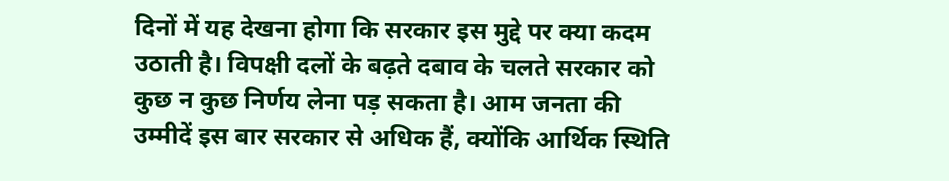दिनों में यह देखना होगा कि सरकार इस मुद्दे पर क्या कदम उठाती है। विपक्षी दलों के बढ़ते दबाव के चलते सरकार को कुछ न कुछ निर्णय लेना पड़ सकता है। आम जनता की उम्मीदें इस बार सरकार से अधिक हैं, क्योंकि आर्थिक स्थिति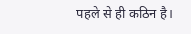पहले से ही कठिन है।